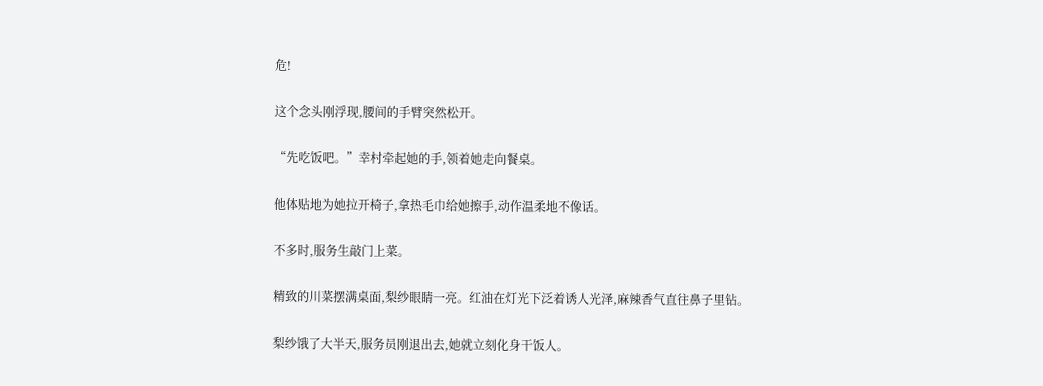危!

这个念头刚浮现,腰间的手臂突然松开。

“先吃饭吧。”幸村牵起她的手,领着她走向餐桌。

他体贴地为她拉开椅子,拿热毛巾给她擦手,动作温柔地不像话。

不多时,服务生敲门上菜。

精致的川菜摆满桌面,梨纱眼睛一亮。红油在灯光下泛着诱人光泽,麻辣香气直往鼻子里钻。

梨纱饿了大半天,服务员刚退出去,她就立刻化身干饭人。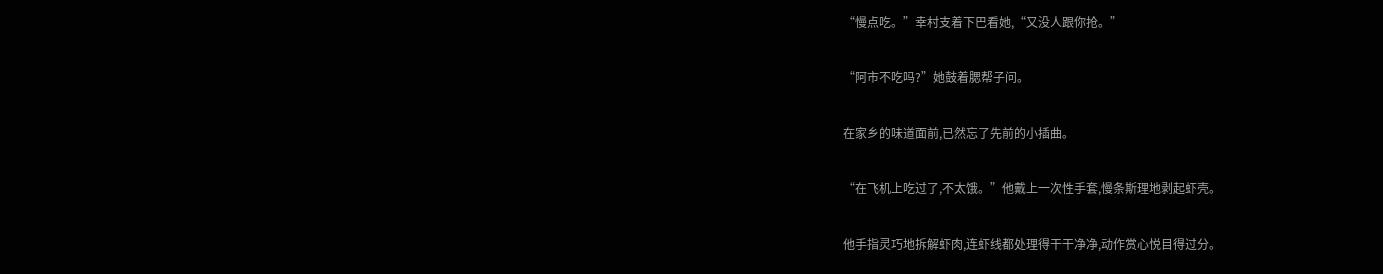“慢点吃。”幸村支着下巴看她,“又没人跟你抢。”

“阿市不吃吗?”她鼓着腮帮子问。

在家乡的味道面前,已然忘了先前的小插曲。

“在飞机上吃过了,不太饿。”他戴上一次性手套,慢条斯理地剥起虾壳。

他手指灵巧地拆解虾肉,连虾线都处理得干干净净,动作赏心悦目得过分。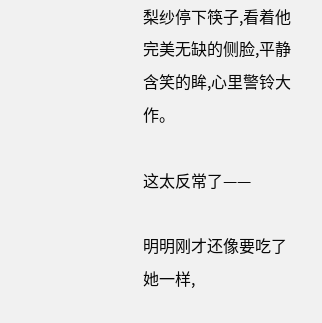梨纱停下筷子,看着他完美无缺的侧脸,平静含笑的眸,心里警铃大作。

这太反常了——

明明刚才还像要吃了她一样,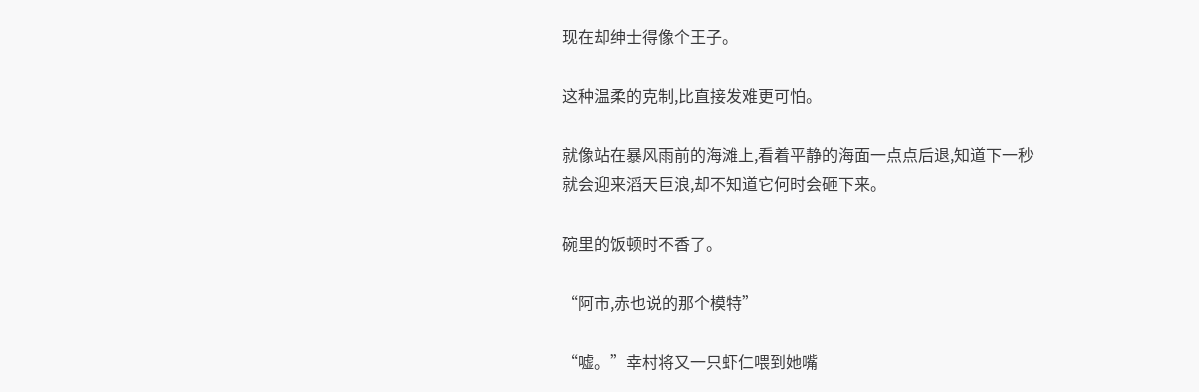现在却绅士得像个王子。

这种温柔的克制,比直接发难更可怕。

就像站在暴风雨前的海滩上,看着平静的海面一点点后退,知道下一秒就会迎来滔天巨浪,却不知道它何时会砸下来。

碗里的饭顿时不香了。

“阿市,赤也说的那个模特”

“嘘。”幸村将又一只虾仁喂到她嘴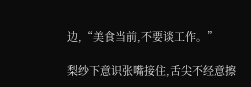边,“美食当前,不要谈工作。”

梨纱下意识张嘴接住,舌尖不经意擦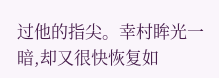过他的指尖。幸村眸光一暗,却又很快恢复如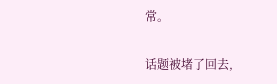常。

话题被堵了回去,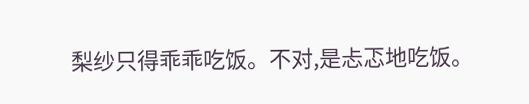梨纱只得乖乖吃饭。不对,是忐忑地吃饭。